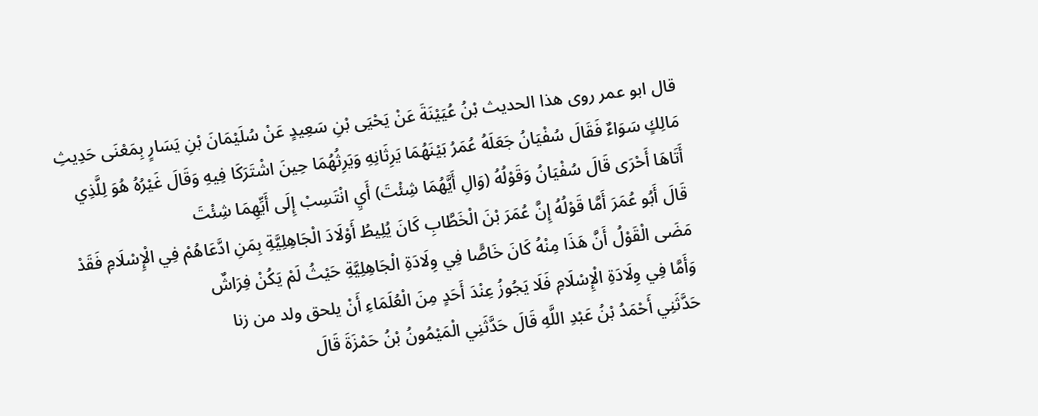قال ابو عمر روى هذا الحديث بْنُ عُيَيْنَةَ عَنْ يَحْيَى بْنِ سَعِيدٍ عَنْ سُلَيْمَانَ بْنِ يَسَارٍ بِمَعْنَى حَدِيثِ مَالِكٍ سَوَاءٌ فَقَالَ سُفْيَانُ جَعَلَهُ عُمَرُ بَيْنَهُمَا يَرِثَانِهِ وَيَرِثُهُمَا حِينَ اشْتَرَكَا فِيهِ وَقَالَ غَيْرُهُ هُوَ لِلَّذِي أَتَاهَا أَحْرَى قَالَ سُفْيَانُ وَقَوْلُهُ (وَالِ أَيَّهُمَا شِئْتَ) أَيِ انْتَسِبْ إِلَى أَيِّهِمَا شِئْتَ
قَالَ أَبُو عُمَرَ أَمَّا قَوْلُهُ إِنَّ عُمَرَ بْنَ الْخَطَّابِ كَانَ يُلِيطُ أَوْلَادَ الْجَاهِلِيَّةِ بِمَنِ ادَّعَاهُمْ فِي الْإِسْلَامِ فَقَدْ مَضَى الْقَوْلُ أَنَّ هَذَا مِنْهُ كَانَ خَاصًّا فِي وِلَادَةِ الْجَاهِلِيَّةِ حَيْثُ لَمْ يَكُنْ فِرَاشٌ
وَأَمَّا فِي وِلَادَةِ الْإِسْلَامِ فَلَا يَجُوزُ عِنْدَ أَحَدٍ مِنَ الْعُلَمَاءِ أَنْ يلحق ولد من زنا
حَدَّثَنِي أَحْمَدُ بْنُ عَبْدِ اللَّهِ قَالَ حَدَّثَنِي الْمَيْمُونُ بْنُ حَمْزَةَ قَالَ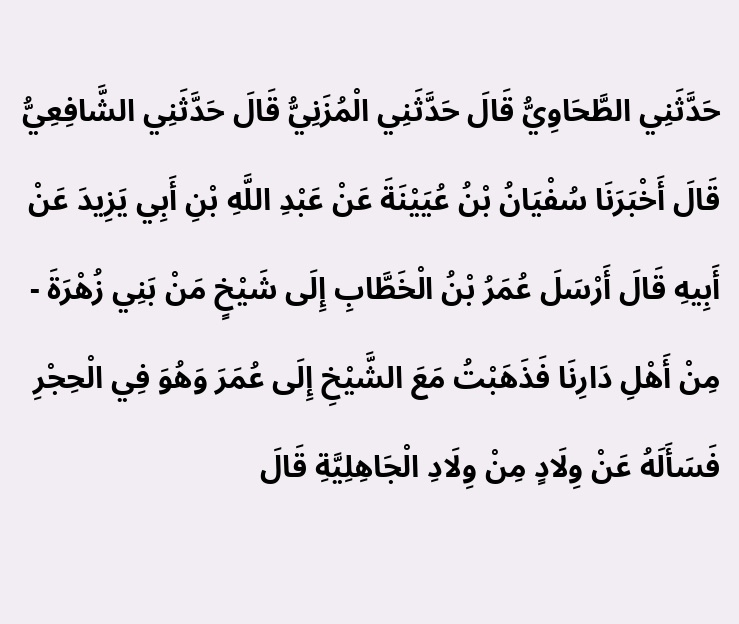حَدَّثَنِي الطَّحَاوِيُّ قَالَ حَدَّثَنِي الْمُزَنِيُّ قَالَ حَدَّثَنِي الشَّافِعِيُّ قَالَ أَخْبَرَنَا سُفْيَانُ بْنُ عُيَيْنَةَ عَنْ عَبْدِ اللَّهِ بْنِ أَبِي يَزِيدَ عَنْ أَبِيهِ قَالَ أَرْسَلَ عُمَرُ بْنُ الْخَطَّابِ إِلَى شَيْخٍ مَنْ بَنِي زُهْرَةَ - مِنْ أَهْلِ دَارِنَا فَذَهَبْتُ مَعَ الشَّيْخِ إِلَى عُمَرَ وَهُوَ فِي الْحِجْرِ فَسَأَلَهُ عَنْ وِلَادٍ مِنْ وِلَادِ الْجَاهِلِيَّةِ قَالَ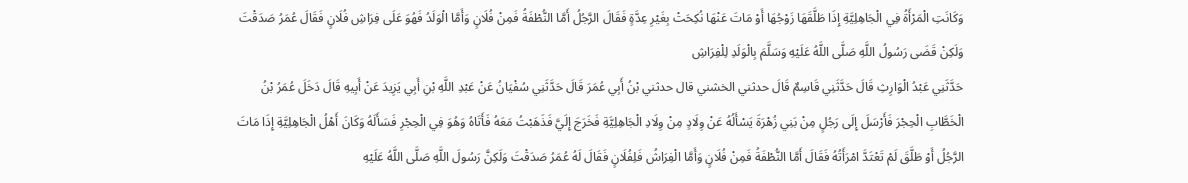وَكَانَتِ الْمَرْأَةُ فِي الْجَاهِلِيَّةِ إِذَا طَلَّقَهَا زَوْجُهَا أَوْ مَاتَ عَنْهَا نُكِحَتْ بِغَيْرِ عِدَّةٍ فَقَالَ الرَّجُلُ أَمَّا النُّطْفَةُ فَمِنْ فُلَانٍ وَأَمَّا الْوَلَدُ فَهُوَ عَلَى فِرَاشِ فُلَانٍ فَقَالَ عُمَرُ صَدَقْتَ وَلَكِنْ قَضَى رَسُولُ اللَّهِ صَلَّى اللَّهُ عَلَيْهِ وَسَلَّمَ بِالْوَلَدِ لِلْفِرَاشِ
حَدَّثَنِي عَبْدُ الْوَارِثِ قَالَ حَدَّثَنِي قَاسِمٌ قَالَ حدثني الخشني قال حدثني بْنُ أَبِي عُمَرَ قَالَ حَدَّثَنِي سُفْيَانُ عَنْ عَبْدِ اللَّهِ بْنِ أَبِي يَزِيدَ عَنْ أَبِيهِ قَالَ دَخَلَ عُمَرُ بْنُ الْخَطَّابِ الْحِجْرَ فَأَرْسَلَ إِلَى رَجُلٍ مِنْ بَنِي زُهْرَةَ يَسْأَلُهُ عَنْ وِلَادٍ مِنْ وِلَادِ الْجَاهِلِيَّةِ فَخَرَجَ إِلَيَّ فَذَهَبْتُ مَعَهُ فَأَتَاهُ وَهُوَ فِي الْحِجْرِ فَسَأَلَهُ وَكَانَ أَهْلُ الْجَاهِلِيَّةِ إِذَا مَاتَ الرَّجُلُ أَوْ طَلَّقَ لَمْ تَعْتَدَّ امْرَأَتُهُ فَقَالَ أَمَّا النُّطْفَةُ فَمِنْ فُلَانٍ وَأَمَّا الْفِرَاشُ فَلِفُلَانٍ فَقَالَ لَهُ عُمَرُ صَدَقْتَ وَلَكِنَّ رَسُولَ اللَّهِ صَلَّى اللَّهُ عَلَيْهِ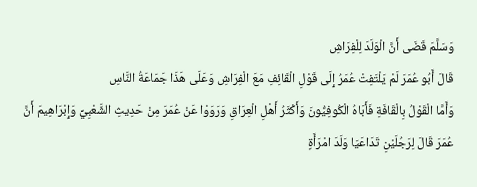وَسَلَّمَ قَضَى أَنَّ الْوَلَدَ لِلْفِرَاشِ
قَالَ أَبُو عُمَرَ لَمْ يَلْتَفِتْ عُمَرُ إِلَى قَوْلِ الْقَائِفِ مَعَ الْفِرَاشِ وَعَلَى هَذَا جَمَاعَةُ النَّاسِ
وَأَمَّا الْقَوْلُ بِالْقَافَةِ فَأَبَاهُ الْكُوفِيُّونَ وَأَكْثَرُ أَهْلِ الْعِرَاقِ وَرَوَوْا عَنْ عُمَرَ مِنْ حَدِيثِ الشَّعْبِيِّ وَإِبْرَاهِيمَ أَنَّ عُمَرَ قَالَ لِرَجُلَيْنِ تَدَاعَيَا وَلَدَ امْرَأَةٍ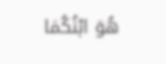هُوَ ابْنُكُمَا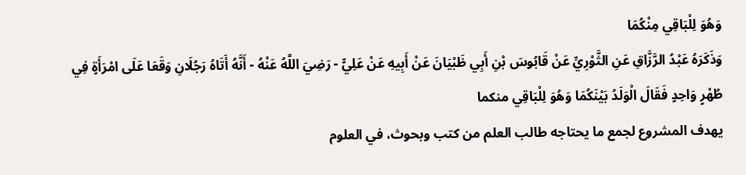وَهُوَ لِلْبَاقِي مِنْكُمَا
وَذَكَرَهُ عَبْدُ الرَّزَّاقِ عَنِ الثَّوْرِيِّ عَنْ قَابُوسَ بْنِ أَبِي ظَبْيَانَ عَنْ أَبِيهِ عَنْ عَلِيٍّ - رَضِيَ اللَّهُ عَنْهُ - أَنَّهُ أَتَاهُ رَجُلَانِ وَقَعَا عَلَى امْرَأَةٍ فِي طُهْرٍ وَاحِدٍ فَقَالَ الْوَلَدُ بَيْنَكُمَا وَهُوَ لِلْبَاقِي منكما
يهدف المشروع لجمع ما يحتاجه طالب العلم من كتب وبحوث، في العلوم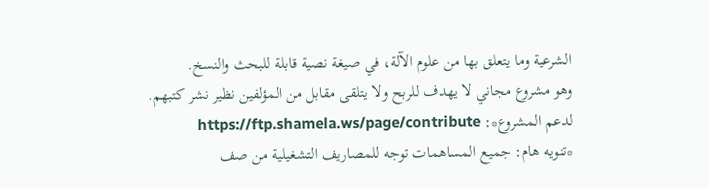الشرعية وما يتعلق بها من علوم الآلة، في صيغة نصية قابلة للبحث والنسخ.
وهو مشروع مجاني لا يهدف للربح ولا يتلقى مقابل من المؤلفين نظير نشر كتبهم.
لدعم المشروع*: https://ftp.shamela.ws/page/contribute
*تنويه هام: جميع المساهمات توجه للمصاريف التشغيلية من صف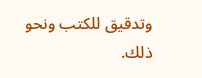وتدقيق للكتب ونحو ذلك.